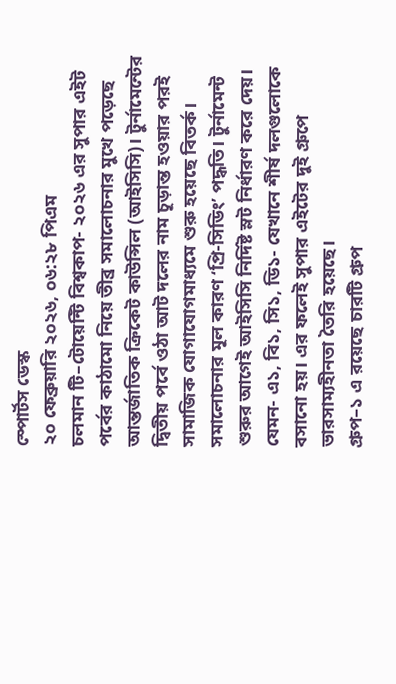স্পোর্টস ডেস্ক
২০ ফেব্রুয়ারি ২০২৬, ০৬:২৮ পিএম
চলমান টি–টোয়েন্টি বিশ্বকাপ- ২০২৬ এর সুপার এইট পর্বের কাঠামো নিয়ে তীব্র সমালোচনার মুখে পড়েছে আন্তর্জাতিক ক্রিকেট কাউন্সিল (আইসিসি)। টুর্নামেন্টের দ্বিতীয় পর্বে ওঠা আট দলের নাম চূড়ান্ত হওয়ার পরই সামাজিক যোগাযোগমাধ্যমে শুরু হয়েছে বিতর্ক।
সমালোচনার মূল কারণ ‘প্রি-সিডিং’ পদ্ধতি। টুর্নামেন্ট শুরুর আগেই আইসিসি নির্দিষ্ট স্লট নির্ধারণ করে দেয়। যেমন- এ১, বি১, সি১, ডি১- যেখানে শীর্ষ দলগুলোকে বসানো হয়। এর ফলেই সুপার এইটের দুই গ্রুপে ভারসাম্যহীনতা তৈরি হয়েছে।
গ্রুপ–১ এ রয়েছে চারটি গ্রুপ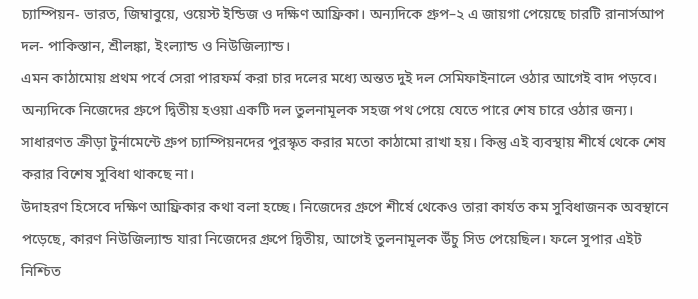চ্যাম্পিয়ন- ভারত, জিম্বাবুয়ে, ওয়েস্ট ইন্ডিজ ও দক্ষিণ আফ্রিকা। অন্যদিকে গ্রুপ–২ এ জায়গা পেয়েছে চারটি রানার্সআপ দল- পাকিস্তান, শ্রীলঙ্কা, ইংল্যান্ড ও নিউজিল্যান্ড।
এমন কাঠামোয় প্রথম পর্বে সেরা পারফর্ম করা চার দলের মধ্যে অন্তত দুই দল সেমিফাইনালে ওঠার আগেই বাদ পড়বে। অন্যদিকে নিজেদের গ্রুপে দ্বিতীয় হওয়া একটি দল তুলনামূলক সহজ পথ পেয়ে যেতে পারে শেষ চারে ওঠার জন্য। সাধারণত ক্রীড়া টুর্নামেন্টে গ্রুপ চ্যাম্পিয়নদের পুরস্কৃত করার মতো কাঠামো রাখা হয়। কিন্তু এই ব্যবস্থায় শীর্ষে থেকে শেষ করার বিশেষ সুবিধা থাকছে না।
উদাহরণ হিসেবে দক্ষিণ আফ্রিকার কথা বলা হচ্ছে। নিজেদের গ্রুপে শীর্ষে থেকেও তারা কার্যত কম সুবিধাজনক অবস্থানে পড়েছে, কারণ নিউজিল্যান্ড যারা নিজেদের গ্রুপে দ্বিতীয়, আগেই তুলনামূলক উঁচু সিড পেয়েছিল। ফলে সুপার এইট নিশ্চিত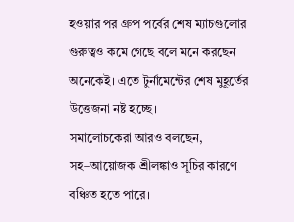হওয়ার পর গ্রুপ পর্বের শেষ ম্যাচগুলোর গুরুত্বও কমে গেছে বলে মনে করছেন অনেকেই। এতে টুর্নামেন্টের শেষ মুহূর্তের উত্তেজনা নষ্ট হচ্ছে।
সমালোচকেরা আরও বলছেন, সহ–আয়োজক শ্রীলঙ্কাও সূচির কারণে বঞ্চিত হতে পারে।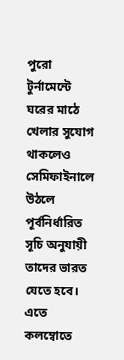পুরো টুর্নামেন্টে ঘরের মাঠে খেলার সুযোগ থাকলেও সেমিফাইনালে উঠলে পূর্বনির্ধারিত সূচি অনুযায়ী তাদের ভারত যেতে হবে। এতে কলম্বোতে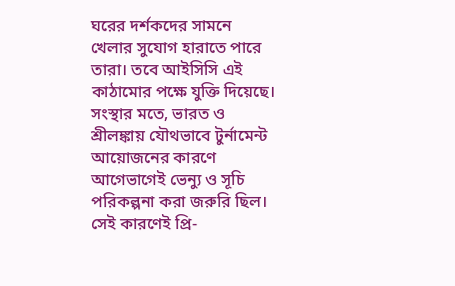ঘরের দর্শকদের সামনে খেলার সুযোগ হারাতে পারে তারা। তবে আইসিসি এই কাঠামোর পক্ষে যুক্তি দিয়েছে। সংস্থার মতে, ভারত ও শ্রীলঙ্কায় যৌথভাবে টুর্নামেন্ট আয়োজনের কারণে আগেভাগেই ভেন্যু ও সূচি পরিকল্পনা করা জরুরি ছিল। সেই কারণেই প্রি-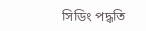সিডিং পদ্ধতি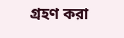গ্রহণ করা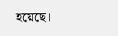হয়েছে।